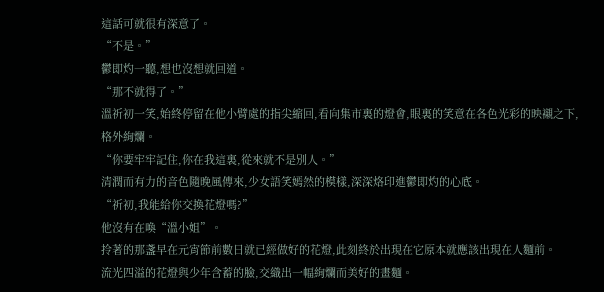這話可就很有深意了。
“不是。”
鬱即灼一聽,想也沒想就回道。
“那不就得了。”
溫祈初一笑,始終停留在他小臂處的指尖縮回,看向集市裏的燈會,眼裏的笑意在各色光彩的映襯之下,格外絢爛。
“你要牢牢記住,你在我這裏,從來就不是別人。”
清潤而有力的音色隨晚風傳來,少女語笑嫣然的模樣,深深烙印進鬱即灼的心底。
“祈初,我能給你交換花燈嗎?”
他沒有在喚“溫小姐”。
拎著的那盞早在元宵節前數日就已經做好的花燈,此刻終於出現在它原本就應該出現在人麵前。
流光四溢的花燈與少年含蓄的臉,交織出一幅絢爛而美好的畫麵。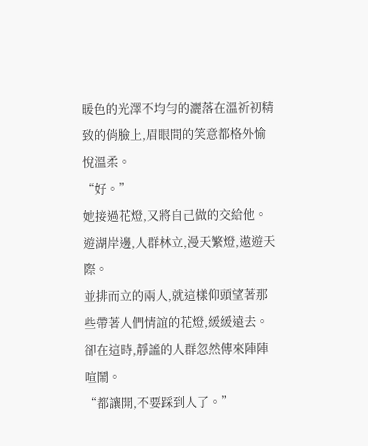暖色的光澤不均勻的灑落在溫祈初精致的俏臉上,眉眼間的笑意都格外愉悅溫柔。
“好。”
她接過花燈,又將自己做的交給他。
遊湖岸邊,人群林立,漫天繁燈,遨遊天際。
並排而立的兩人,就這樣仰頭望著那些帶著人們情誼的花燈,緩緩遠去。
卻在這時,靜謐的人群忽然傳來陣陣喧鬧。
“都讓開,不要踩到人了。”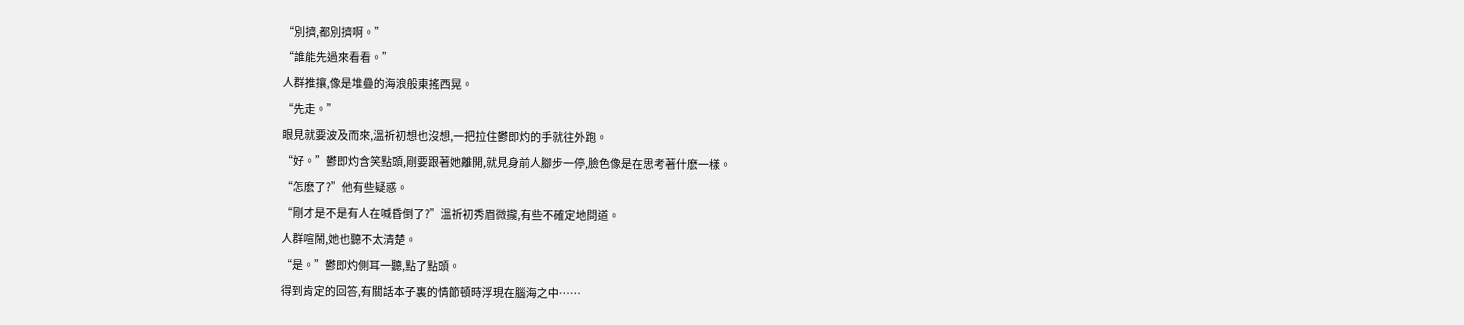“別擠,都別擠啊。”
“誰能先過來看看。”
人群推攘,像是堆疊的海浪般東搖西晃。
“先走。”
眼見就要波及而來,溫祈初想也沒想,一把拉住鬱即灼的手就往外跑。
“好。”鬱即灼含笑點頭,剛要跟著她離開,就見身前人腳步一停,臉色像是在思考著什麽一樣。
“怎麽了?”他有些疑惑。
“剛才是不是有人在喊昏倒了?”溫祈初秀眉微攏,有些不確定地問道。
人群喧鬧,她也聽不太清楚。
“是。”鬱即灼側耳一聽,點了點頭。
得到肯定的回答,有關話本子裏的情節頓時浮現在腦海之中……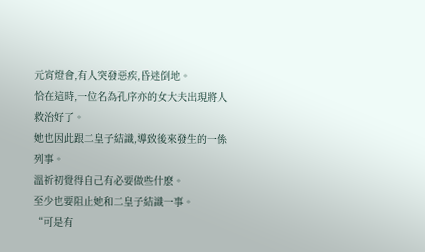元宵燈會,有人突發惡疾,昏迷倒地。
恰在這時,一位名為孔序亦的女大夫出現將人救治好了。
她也因此跟二皇子結識,導致後來發生的一係列事。
溫祈初覺得自己有必要做些什麽。
至少也要阻止她和二皇子結識一事。
“可是有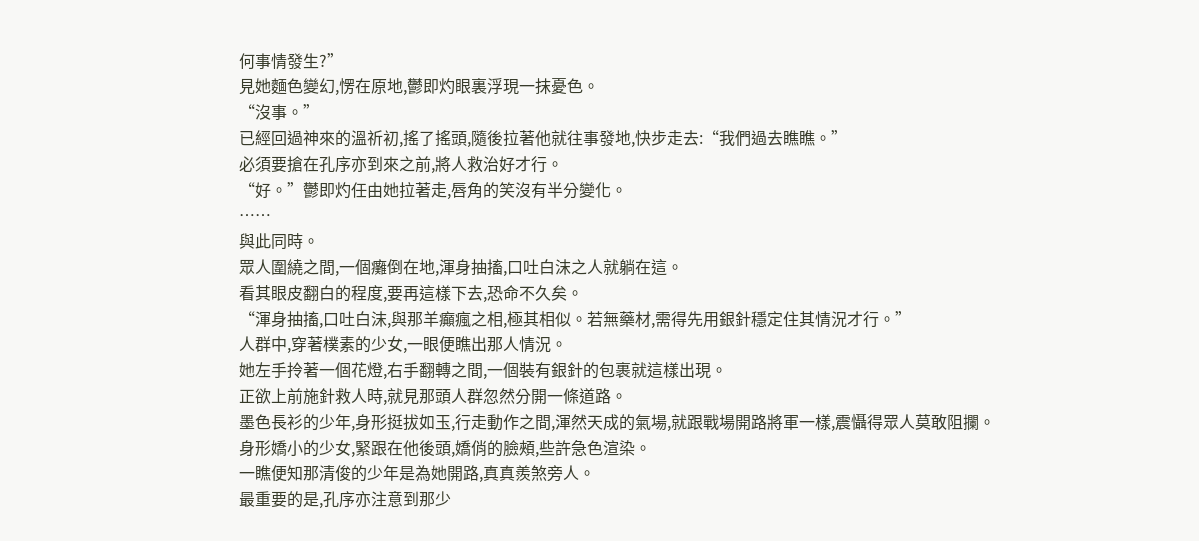何事情發生?”
見她麵色變幻,愣在原地,鬱即灼眼裏浮現一抹憂色。
“沒事。”
已經回過神來的溫祈初,搖了搖頭,隨後拉著他就往事發地,快步走去:“我們過去瞧瞧。”
必須要搶在孔序亦到來之前,將人救治好才行。
“好。”鬱即灼任由她拉著走,唇角的笑沒有半分變化。
……
與此同時。
眾人圍繞之間,一個癱倒在地,渾身抽搐,口吐白沫之人就躺在這。
看其眼皮翻白的程度,要再這樣下去,恐命不久矣。
“渾身抽搐,口吐白沫,與那羊癲瘋之相,極其相似。若無藥材,需得先用銀針穩定住其情況才行。”
人群中,穿著樸素的少女,一眼便瞧出那人情況。
她左手拎著一個花燈,右手翻轉之間,一個裝有銀針的包裹就這樣出現。
正欲上前施針救人時,就見那頭人群忽然分開一條道路。
墨色長衫的少年,身形挺拔如玉,行走動作之間,渾然天成的氣場,就跟戰場開路將軍一樣,震懾得眾人莫敢阻攔。
身形嬌小的少女,緊跟在他後頭,嬌俏的臉頰,些許急色渲染。
一瞧便知那清俊的少年是為她開路,真真羨煞旁人。
最重要的是,孔序亦注意到那少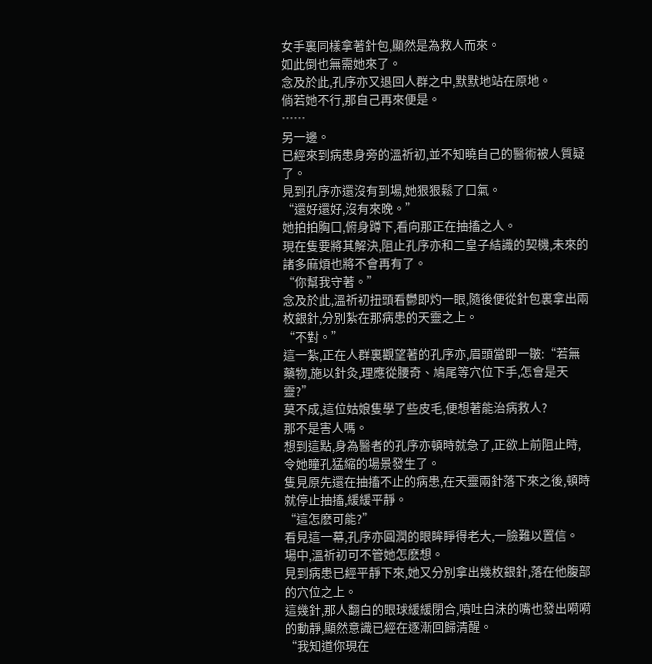女手裏同樣拿著針包,顯然是為救人而來。
如此倒也無需她來了。
念及於此,孔序亦又退回人群之中,默默地站在原地。
倘若她不行,那自己再來便是。
……
另一邊。
已經來到病患身旁的溫祈初,並不知曉自己的醫術被人質疑了。
見到孔序亦還沒有到場,她狠狠鬆了口氣。
“還好還好,沒有來晚。”
她拍拍胸口,俯身蹲下,看向那正在抽搐之人。
現在隻要將其解決,阻止孔序亦和二皇子結識的契機,未來的諸多麻煩也將不會再有了。
“你幫我守著。”
念及於此,溫祈初扭頭看鬱即灼一眼,隨後便從針包裏拿出兩枚銀針,分別紮在那病患的天靈之上。
“不對。”
這一紮,正在人群裏觀望著的孔序亦,眉頭當即一皺:“若無藥物,施以針灸,理應從腰奇、鳩尾等穴位下手,怎會是天靈?”
莫不成,這位姑娘隻學了些皮毛,便想著能治病救人?
那不是害人嗎。
想到這點,身為醫者的孔序亦頓時就急了,正欲上前阻止時,令她瞳孔猛縮的場景發生了。
隻見原先還在抽搐不止的病患,在天靈兩針落下來之後,頓時就停止抽搐,緩緩平靜。
“這怎麽可能?”
看見這一幕,孔序亦圓潤的眼眸睜得老大,一臉難以置信。
場中,溫祈初可不管她怎麽想。
見到病患已經平靜下來,她又分別拿出幾枚銀針,落在他腹部的穴位之上。
這幾針,那人翻白的眼球緩緩閉合,噴吐白沫的嘴也發出嗬嗬的動靜,顯然意識已經在逐漸回歸清醒。
“我知道你現在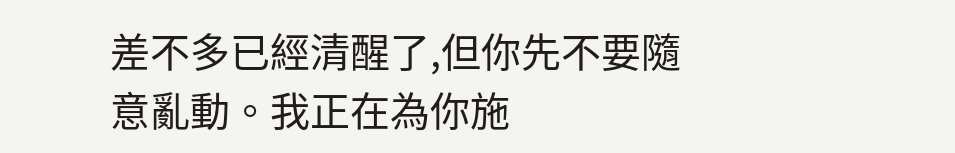差不多已經清醒了,但你先不要隨意亂動。我正在為你施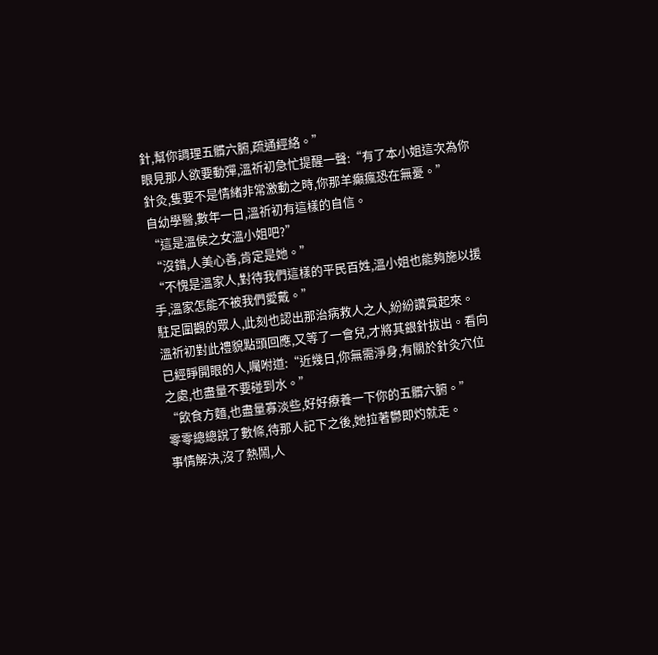針,幫你調理五髒六腑,疏通經絡。”
眼見那人欲要動彈,溫祈初急忙提醒一聲:“有了本小姐這次為你針灸,隻要不是情緒非常激動之時,你那羊癲瘋恐在無憂。”
自幼學醫,數年一日,溫祈初有這樣的自信。
“這是溫侯之女溫小姐吧?”
“沒錯,人美心善,肯定是她。”
“不愧是溫家人,對待我們這樣的平民百姓,溫小姐也能夠施以援手,溫家怎能不被我們愛戴。”
駐足圍觀的眾人,此刻也認出那治病救人之人,紛紛讚賞起來。
溫祈初對此禮貌點頭回應,又等了一會兒,才將其銀針拔出。看向已經睜開眼的人,囑咐道:“近幾日,你無需淨身,有關於針灸穴位之處,也盡量不要碰到水。”
“飲食方麵,也盡量寡淡些,好好療養一下你的五髒六腑。”
零零總總說了數條,待那人記下之後,她拉著鬱即灼就走。
事情解決,沒了熱鬧,人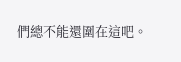們總不能還圍在這吧。